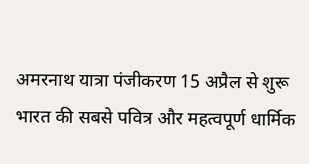अमरनाथ यात्रा पंजीकरण 15 अप्रैल से शुरू
भारत की सबसे पवित्र और महत्वपूर्ण धार्मिक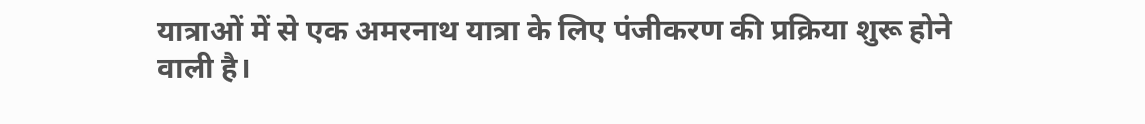यात्राओं में से एक अमरनाथ यात्रा के लिए पंजीकरण की प्रक्रिया शुरू होने वाली है।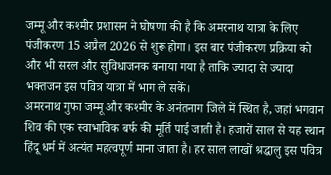जम्मू और कश्मीर प्रशासन ने घोषणा की है कि अमरनाथ यात्रा के लिए पंजीकरण 15 अप्रैल 2026 से शुरू होगा। इस बार पंजीकरण प्रक्रिया को और भी सरल और सुविधाजनक बनाया गया है ताकि ज्यादा से ज्यादा भक्तजन इस पवित्र यात्रा में भाग ले सकें।
अमरनाथ गुफा जम्मू और कश्मीर के अनंतनाग जिले में स्थित है, जहां भगवान शिव की एक स्वाभाविक बर्फ की मूर्ति पाई जाती है। हजारों साल से यह स्थान हिंदू धर्म में अत्यंत महत्वपूर्ण माना जाता है। हर साल लाखों श्रद्धालु इस पवित्र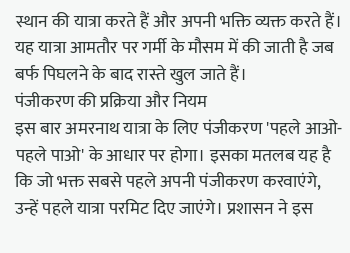स्थान की यात्रा करते हैं और अपनी भक्ति व्यक्त करते हैं। यह यात्रा आमतौर पर गर्मी के मौसम में की जाती है जब बर्फ पिघलने के बाद रास्ते खुल जाते हैं।
पंजीकरण की प्रक्रिया और नियम
इस बार अमरनाथ यात्रा के लिए पंजीकरण 'पहले आओ-पहले पाओ' के आधार पर होगा। इसका मतलब यह है कि जो भक्त सबसे पहले अपनी पंजीकरण करवाएंगे, उन्हें पहले यात्रा परमिट दिए जाएंगे। प्रशासन ने इस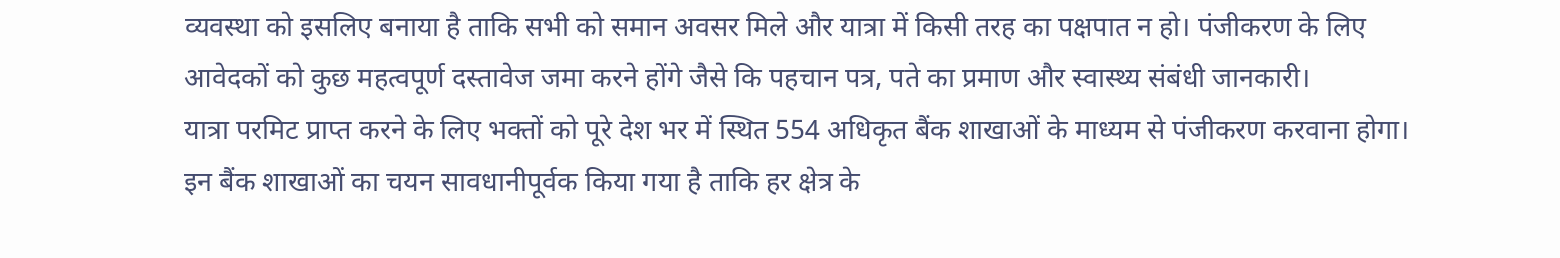व्यवस्था को इसलिए बनाया है ताकि सभी को समान अवसर मिले और यात्रा में किसी तरह का पक्षपात न हो। पंजीकरण के लिए आवेदकों को कुछ महत्वपूर्ण दस्तावेज जमा करने होंगे जैसे कि पहचान पत्र, पते का प्रमाण और स्वास्थ्य संबंधी जानकारी।
यात्रा परमिट प्राप्त करने के लिए भक्तों को पूरे देश भर में स्थित 554 अधिकृत बैंक शाखाओं के माध्यम से पंजीकरण करवाना होगा। इन बैंक शाखाओं का चयन सावधानीपूर्वक किया गया है ताकि हर क्षेत्र के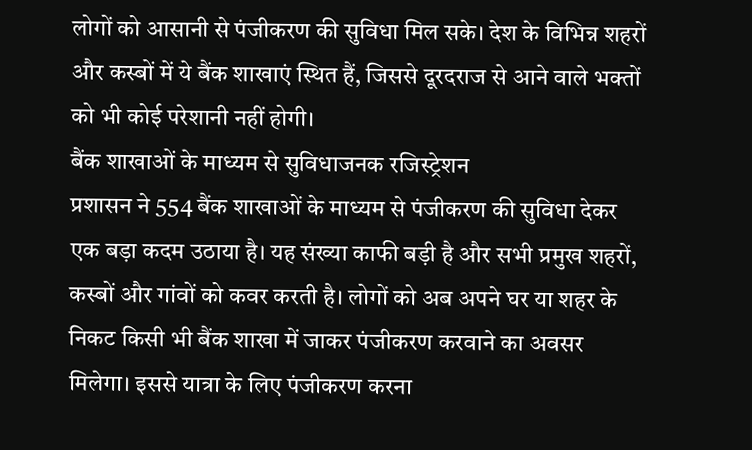लोगों को आसानी से पंजीकरण की सुविधा मिल सके। देश के विभिन्न शहरों और कस्बों में ये बैंक शाखाएं स्थित हैं, जिससे दूरदराज से आने वाले भक्तों को भी कोई परेशानी नहीं होगी।
बैंक शाखाओं के माध्यम से सुविधाजनक रजिस्ट्रेशन
प्रशासन ने 554 बैंक शाखाओं के माध्यम से पंजीकरण की सुविधा देकर एक बड़ा कदम उठाया है। यह संख्या काफी बड़ी है और सभी प्रमुख शहरों, कस्बों और गांवों को कवर करती है। लोगों को अब अपने घर या शहर के निकट किसी भी बैंक शाखा में जाकर पंजीकरण करवाने का अवसर मिलेगा। इससे यात्रा के लिए पंजीकरण करना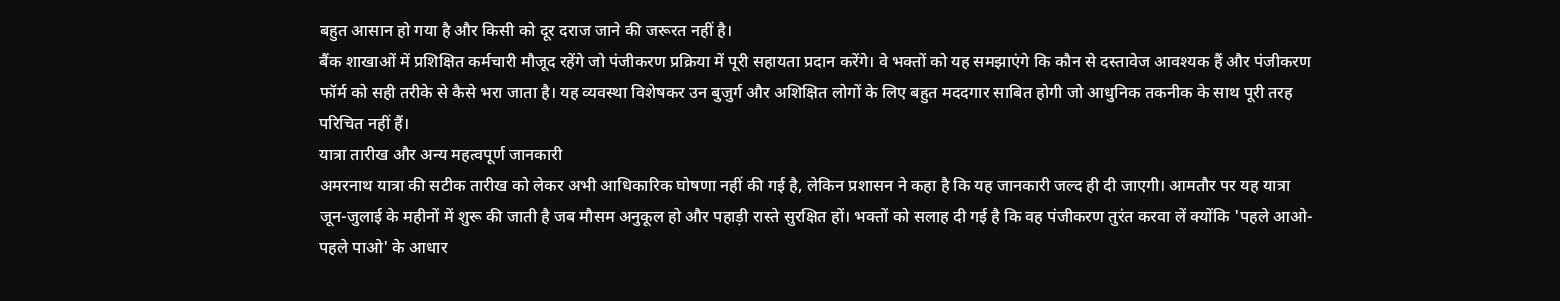बहुत आसान हो गया है और किसी को दूर दराज जाने की जरूरत नहीं है।
बैंक शाखाओं में प्रशिक्षित कर्मचारी मौजूद रहेंगे जो पंजीकरण प्रक्रिया में पूरी सहायता प्रदान करेंगे। वे भक्तों को यह समझाएंगे कि कौन से दस्तावेज आवश्यक हैं और पंजीकरण फॉर्म को सही तरीके से कैसे भरा जाता है। यह व्यवस्था विशेषकर उन बुजुर्ग और अशिक्षित लोगों के लिए बहुत मददगार साबित होगी जो आधुनिक तकनीक के साथ पूरी तरह परिचित नहीं हैं।
यात्रा तारीख और अन्य महत्वपूर्ण जानकारी
अमरनाथ यात्रा की सटीक तारीख को लेकर अभी आधिकारिक घोषणा नहीं की गई है, लेकिन प्रशासन ने कहा है कि यह जानकारी जल्द ही दी जाएगी। आमतौर पर यह यात्रा जून-जुलाई के महीनों में शुरू की जाती है जब मौसम अनुकूल हो और पहाड़ी रास्ते सुरक्षित हों। भक्तों को सलाह दी गई है कि वह पंजीकरण तुरंत करवा लें क्योंकि 'पहले आओ-पहले पाओ' के आधार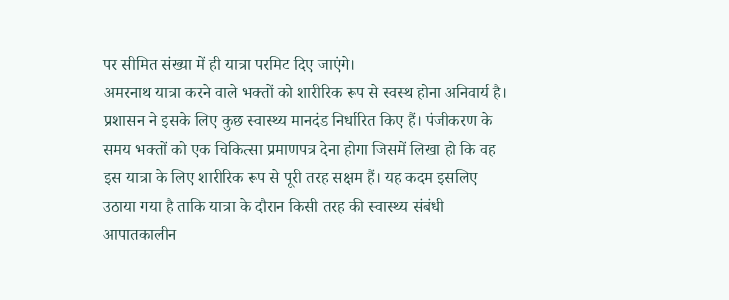पर सीमित संख्या में ही यात्रा परमिट दिए जाएंगे।
अमरनाथ यात्रा करने वाले भक्तों को शारीरिक रूप से स्वस्थ होना अनिवार्य है। प्रशासन ने इसके लिए कुछ स्वास्थ्य मानदंड निर्धारित किए हैं। पंजीकरण के समय भक्तों को एक चिकित्सा प्रमाणपत्र देना होगा जिसमें लिखा हो कि वह इस यात्रा के लिए शारीरिक रूप से पूरी तरह सक्षम हैं। यह कदम इसलिए उठाया गया है ताकि यात्रा के दौरान किसी तरह की स्वास्थ्य संबंधी आपातकालीन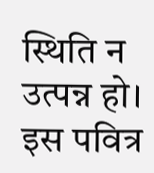स्थिति न उत्पन्न हो।
इस पवित्र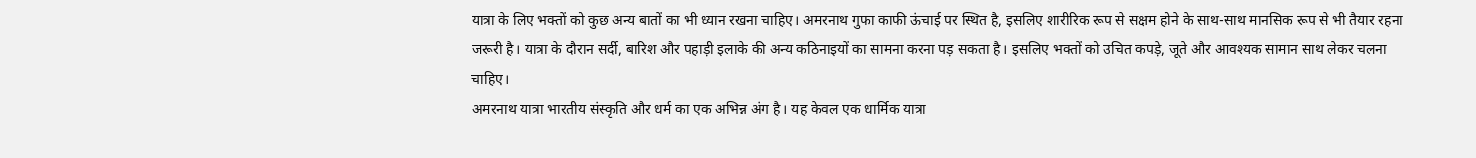यात्रा के लिए भक्तों को कुछ अन्य बातों का भी ध्यान रखना चाहिए। अमरनाथ गुफा काफी ऊंचाई पर स्थित है, इसलिए शारीरिक रूप से सक्षम होने के साथ-साथ मानसिक रूप से भी तैयार रहना जरूरी है। यात्रा के दौरान सर्दी, बारिश और पहाड़ी इलाके की अन्य कठिनाइयों का सामना करना पड़ सकता है। इसलिए भक्तों को उचित कपड़े, जूते और आवश्यक सामान साथ लेकर चलना चाहिए।
अमरनाथ यात्रा भारतीय संस्कृति और धर्म का एक अभिन्न अंग है। यह केवल एक धार्मिक यात्रा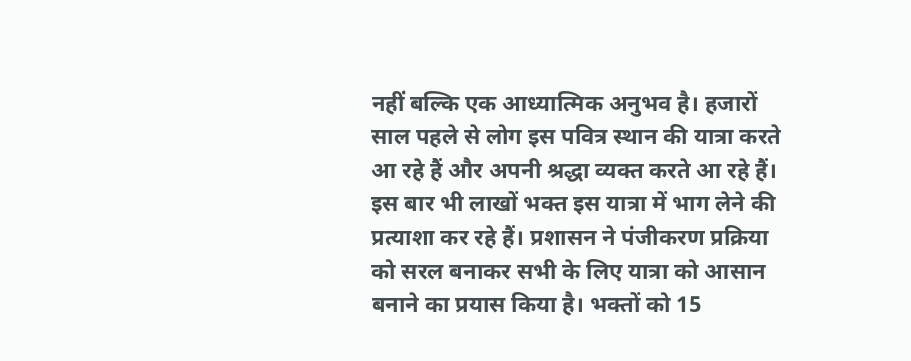नहीं बल्कि एक आध्यात्मिक अनुभव है। हजारों साल पहले से लोग इस पवित्र स्थान की यात्रा करते आ रहे हैं और अपनी श्रद्धा व्यक्त करते आ रहे हैं। इस बार भी लाखों भक्त इस यात्रा में भाग लेने की प्रत्याशा कर रहे हैं। प्रशासन ने पंजीकरण प्रक्रिया को सरल बनाकर सभी के लिए यात्रा को आसान बनाने का प्रयास किया है। भक्तों को 15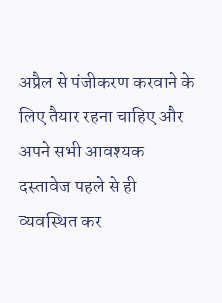अप्रैल से पंजीकरण करवाने के लिए तैयार रहना चाहिए और अपने सभी आवश्यक दस्तावेज पहले से ही व्यवस्थित कर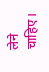लेने चाहिए।